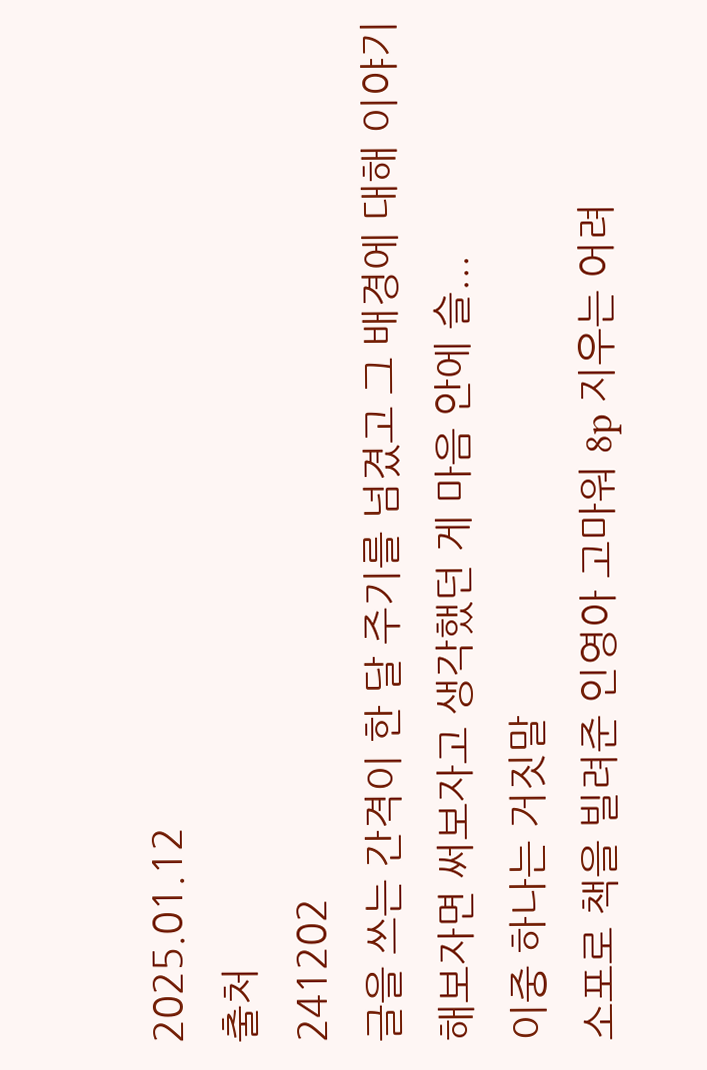2025.01.12
출처
241202
글을 쓰는 간격이 한 달 주기를 넘겼고 그 배경에 대해 이야기해보자면 써보자고 생각했던 게 마음 안에 슬...
이중 하나는 거짓말
소포로 책을 빌려준 인영아 고마워 8p 지우는 어려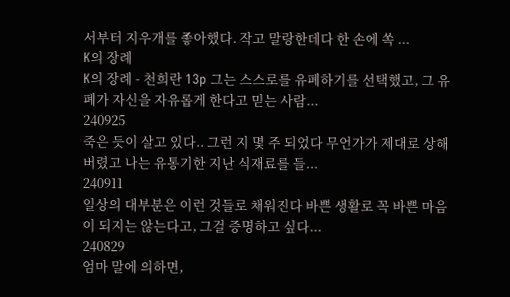서부터 지우개를 좋아했다. 작고 말랑한데다 한 손에 쏙 ...
K의 장례
K의 장례 - 천희란 13p 그는 스스로를 유폐하기를 선택했고, 그 유폐가 자신을 자유롭게 한다고 믿는 사람...
240925
죽은 듯이 살고 있다.. 그런 지 몇 주 되었다 무언가가 제대로 상해버렸고 나는 유통기한 지난 식재료를 들...
240911
일상의 대부분은 이런 것들로 채워진다 바쁜 생활로 꼭 바쁜 마음이 되지는 않는다고, 그걸 증명하고 싶다...
240829
엄마 말에 의하면,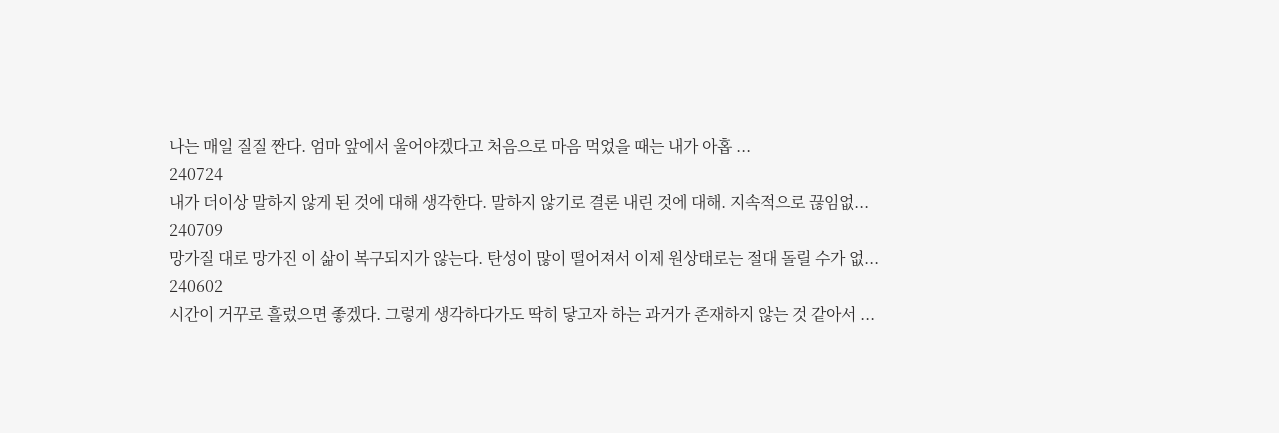나는 매일 질질 짠다. 엄마 앞에서 울어야겠다고 처음으로 마음 먹었을 때는 내가 아홉 ...
240724
내가 더이상 말하지 않게 된 것에 대해 생각한다. 말하지 않기로 결론 내린 것에 대해. 지속적으로 끊임없...
240709
망가질 대로 망가진 이 삶이 복구되지가 않는다. 탄성이 많이 떨어져서 이제 원상태로는 절대 돌릴 수가 없...
240602
시간이 거꾸로 흘렀으면 좋겠다. 그렇게 생각하다가도 딱히 닿고자 하는 과거가 존재하지 않는 것 같아서 ...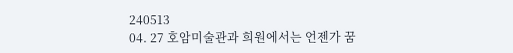240513
04. 27 호암미술관과 희원에서는 언젠가 꿈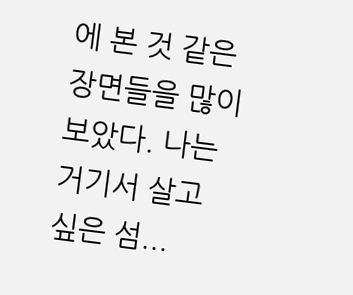에 본 것 같은 장면들을 많이 보았다. 나는 거기서 살고 싶은 섬...